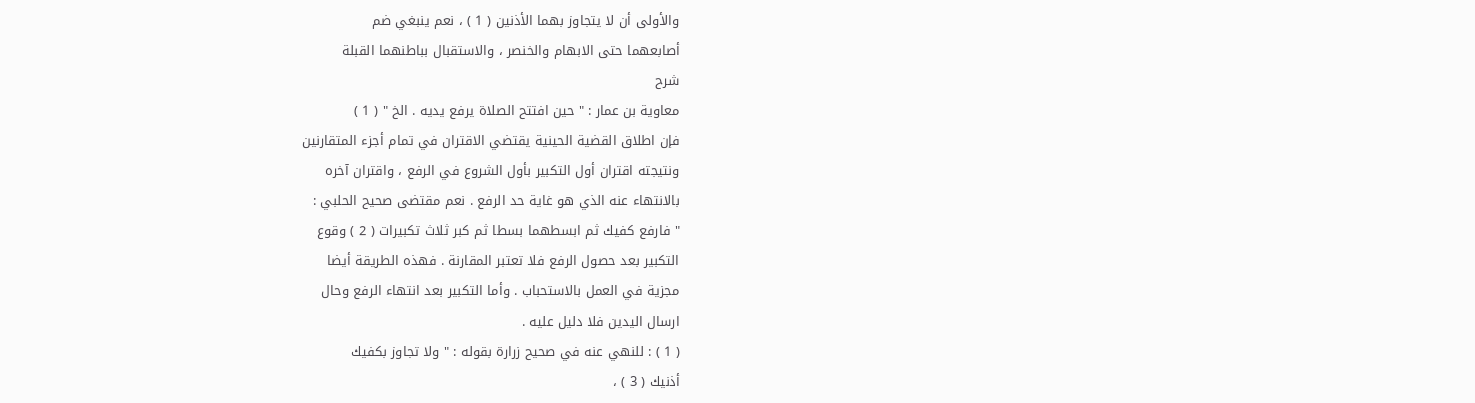والأولى أن لا يتجاوز بهما الأذنين ( 1 ) ، نعم ينبغي ضم
أصابعهما حتى الابهام والخنصر ، والاستقبال بباطنهما القبلة
شرح
معاوية بن عمار : " حين افتتح الصلاة يرفع يديه . الخ " ( 1 )
فإن اطلاق القضية الحينية يقتضي الاقتران في تمام أجزء المتقارنين
ونتيجته اقتران أول التكبير بأول الشروع في الرفع ، واقتران آخره
بالانتهاء عنه الذي هو غاية حد الرفع . نعم مقتضى صحيح الحلبي :
" فارفع كفيك ثم ابسطهما بسطا ثم كبر ثلاث تكبيرات ( 2 ) وقوع
التكبير بعد حصول الرفع فلا تعتبر المقارنة . فهذه الطريقة أيضا
مجزية في العمل بالاستحباب . وأما التكبير بعد انتهاء الرفع وحال
ارسال اليدين فلا دليل عليه .
( 1 ) : للنهي عنه في صحيح زرارة بقوله : " ولا تجاوز بكفيك
أذنيك ( 3 ) ،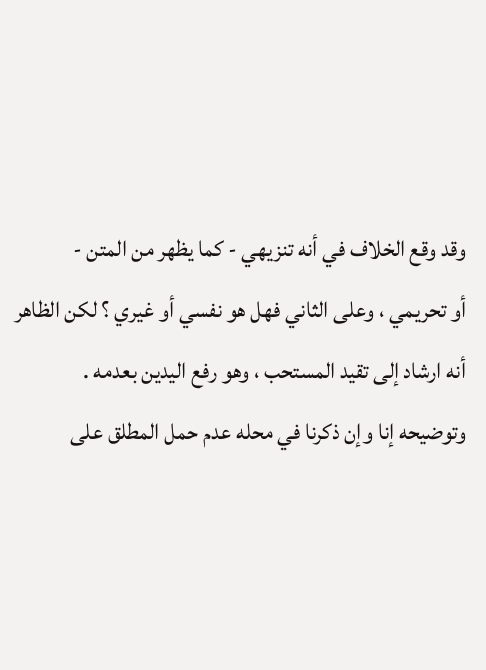وقد وقع الخلاف في أنه تنزيهي - كما يظهر من المتن -
أو تحريمي ، وعلى الثاني فهل هو نفسي أو غيري ؟ لكن الظاهر
أنه ارشاد إلى تقيد المستحب ، وهو رفع اليدين بعدمه .
وتوضيحه إنا وإن ذكرنا في محله عدم حمل المطلق على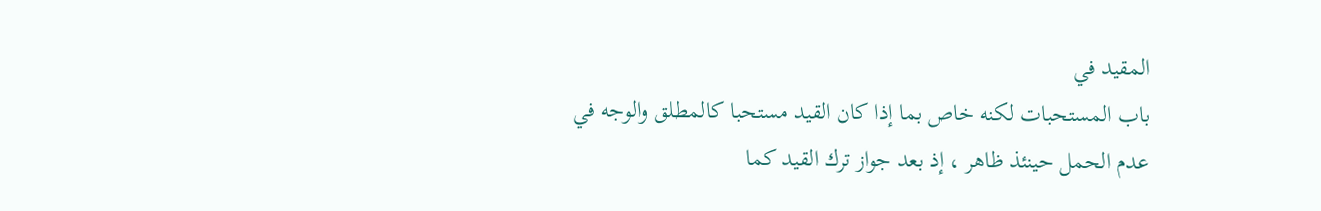المقيد في
باب المستحبات لكنه خاص بما إذا كان القيد مستحبا كالمطلق والوجه في
عدم الحمل حينئذ ظاهر ، إذ بعد جواز ترك القيد كما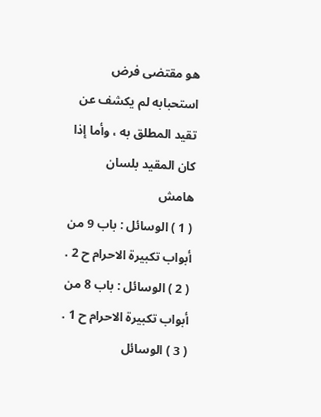هو مقتضى فرض
استحبابه لم يكشف عن تقيد المطلق به ، وأما إذا كان المقيد بلسان
هامش
( 1 ) الوسائل : باب 9 من أبواب تكبيرة الاحرام ح 2 .
( 2 ) الوسائل : باب 8 من أبواب تكبيرة الاحرام ح 1 .
( 3 ) الوسائل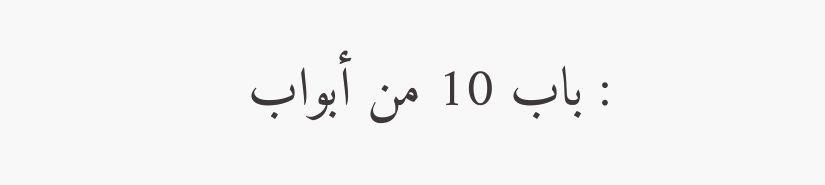: باب 10 من أبواب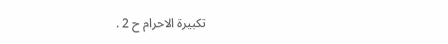تكبيرة الاحرام ح 2 .